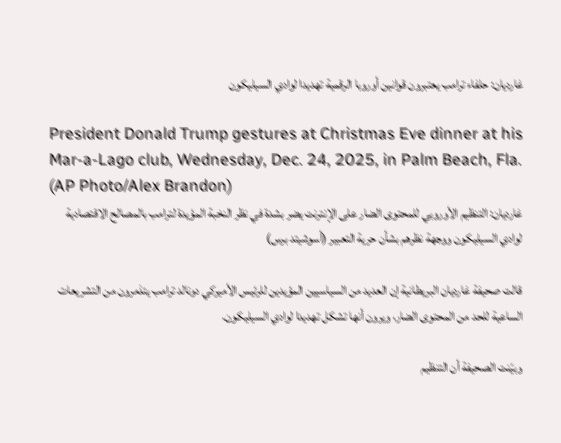غارديان: حلفاء ترامب يعتبرون قوانين أوروبا الرقمية تهديدا لوادي السيليكون

President Donald Trump gestures at Christmas Eve dinner at his Mar-a-Lago club, Wednesday, Dec. 24, 2025, in Palm Beach, Fla. (AP Photo/Alex Brandon)
غارديان: التنظيم الأوروبي للمحتوى الضار على الإنترنت يضر بشدة في نظر النخبة المؤيدة لترامب بالمصالح الاقتصادية لوادي السيليكون ووجهة نظرهم بشأن حرية التعبير (أسوشيتد برس)

قالت صحيفة غارديان البريطانية إن العديد من السياسيين المؤيدين للرئيس الأميركي دونالد ترامب يتذمرون من التشريعات الساعية للحد من المحتوى الضار، ويرون أنها تشكل تهديدا لوادي السيليكون.

وبيّنت الصحيفة أن التنظيم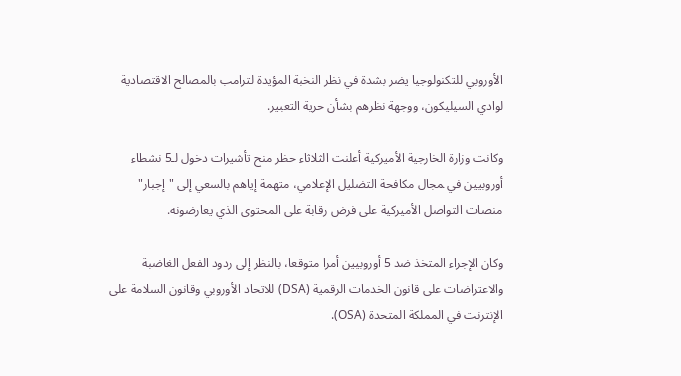الأوروبي للتكنولوجيا يضر بشدة في نظر النخبة المؤيدة لترامب بالمصالح الاقتصادية لوادي السيليكون، ووجهة نظرهم بشأن حرية التعبير.

وكانت وزارة الخارجية الأميركية أعلنت الثلاثاء حظر منح تأشيرات دخول لـ5 نشطاء أوروبيين في ‍مجال مكافحة التضليل الإعلامي، متهمة إياهم بالسعي إلى "إجبار" منصات التواصل الأميركية على فرض رقابة على المحتوى الذي يعارضونه.

وكان الإجراء المتخذ ضد 5 أوروبيين أمرا متوقعا، بالنظر إلى ردود الفعل الغاضبة والاعتراضات على قانون الخدمات الرقمية (DSA) للاتحاد الأوروبي وقانون السلامة على الإنترنت في المملكة المتحدة (OSA).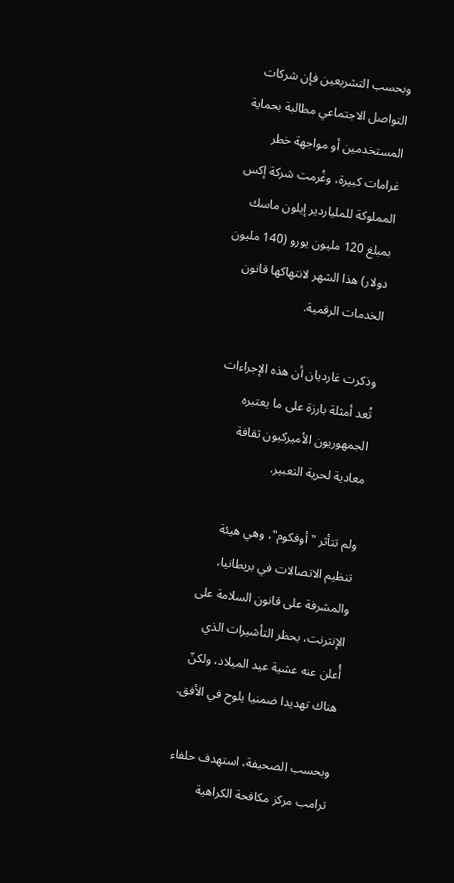وبحسب التشريعين فإن شركات التواصل الاجتماعي مطالبة بحماية المستخدمين أو مواجهة خطر غرامات كبيرة، وغُرمت شركة إكس المملوكة للملياردير إيلون ماسك بمبلغ 120 مليون يورو (140 مليون دولار) هذا الشهر لانتهاكها قانون الخدمات الرقمية.

وذكرت غارديان أن هذه الإجراءات تُعد أمثلة بارزة على ما يعتبره الجمهوريون الأميركيون ثقافة معادية لحرية التعبير.

ولم تتأثر "أوفكوم"، وهي هيئة تنظيم الاتصالات في بريطانيا، والمشرفة على قانون السلامة على الإنترنت، بحظر التأشيرات الذي أُعلن عنه عشية عيد الميلاد، ولكنّ هناك تهديدا ضمنيا يلوح في الأفق.

وبحسب الصحيفة، استهدف حلفاء ترامب مركز مكافحة الكراهية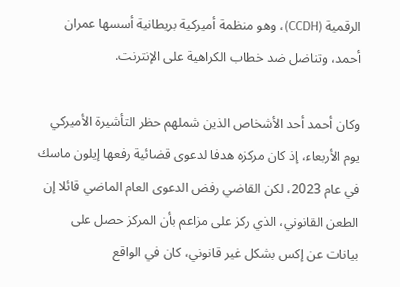الرقمية (CCDH)، وهو منظمة أميركية بريطانية أسسها عمران أحمد، وتناضل ضد خطاب الكراهية على الإنترنت.

وكان أحمد أحد الأشخاص الذين شملهم حظر التأشيرة الأميركي يوم الأربعاء، إذ كان مركزه هدفا لدعوى قضائية رفعها إيلون ماسك في عام 2023، لكن القاضي رفض الدعوى العام الماضي قائلا إن الطعن القانوني، الذي ركز على مزاعم بأن المركز حصل على بيانات عن إكس بشكل غير قانوني، كان في الواقع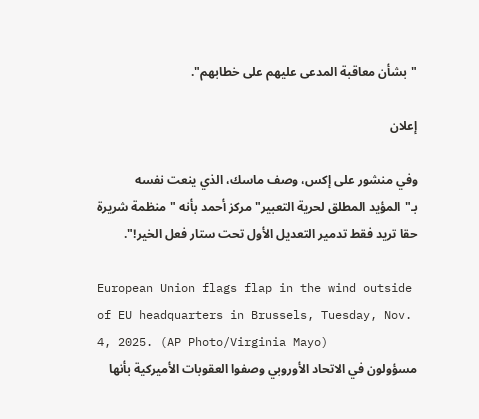"بشأن معاقبة المدعى عليهم على خطابهم".

إعلان

وفي منشور على إكس، وصف ماسك، الذي ينعت نفسه بـ"المؤيد المطلق لحرية التعبير" مركز أحمد بأنه "منظمة شريرة حقا تريد فقط تدمير التعديل الأول تحت ستار فعل الخير!".

European Union flags flap in the wind outside of EU headquarters in Brussels, Tuesday, Nov. 4, 2025. (AP Photo/Virginia Mayo)
مسؤولون في الاتحاد الأوروبي وصفوا العقوبات الأميركية بأنها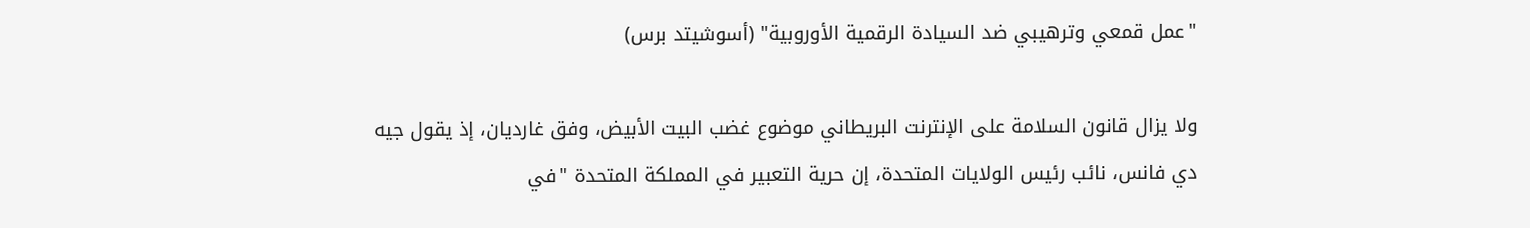"عمل قمعي وترهيبي ضد السيادة الرقمية الأوروبية" (أسوشيتد برس)

ولا يزال قانون السلامة على الإنترنت البريطاني موضوع غضب البيت الأبيض، وفق غارديان، إذ يقول جيه دي فانس، نائب رئيس الولايات المتحدة، إن حرية التعبير في المملكة المتحدة "في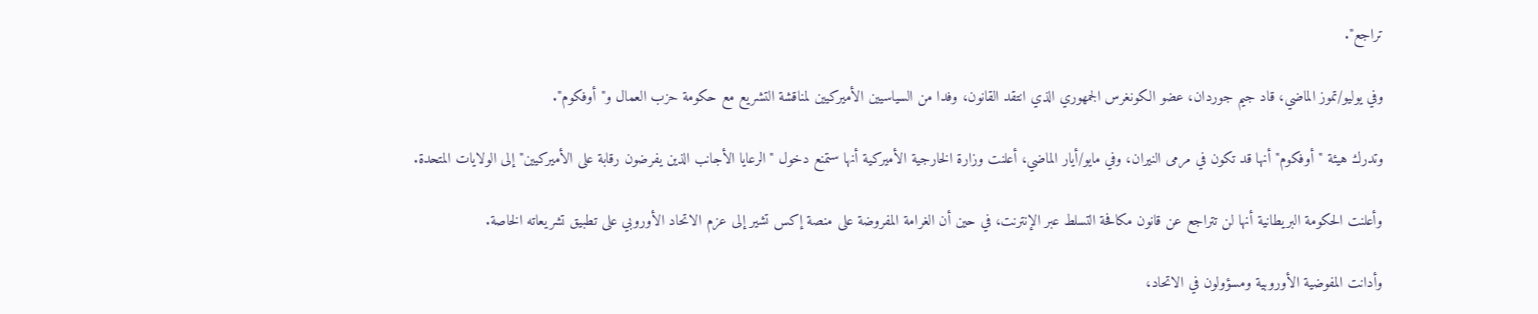تراجع".

وفي يوليو/تموز الماضي، قاد جيم جوردان، عضو الكونغرس الجمهوري الذي انتقد القانون، وفدا من السياسيين الأميركيين لمناقشة التشريع مع حكومة حزب العمال و"أوفكوم".

وتدرك هيئة "أوفكوم" أنها قد تكون في مرمى النيران، وفي مايو/أيار الماضي، أعلنت وزارة الخارجية الأميركية أنها ستمنع دخول "الرعايا الأجانب الذين يفرضون رقابة على الأميركيين" إلى الولايات المتحدة.

وأعلنت الحكومة البريطانية أنها لن تتراجع عن قانون مكافحة التسلط عبر الإنترنت، في حين أن الغرامة المفروضة على منصة إكس تشير إلى عزم الاتحاد الأوروبي على تطبيق تشريعاته الخاصة.

وأدانت المفوضية الأوروبية ومسؤولون في الاتحاد،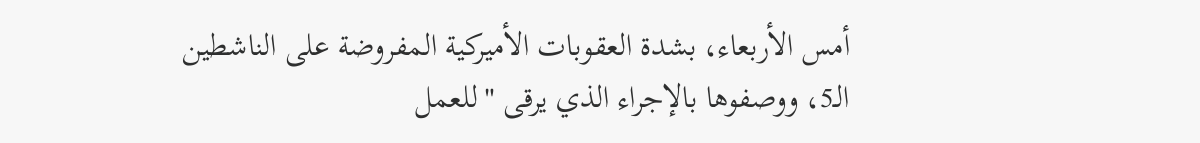أمس الأربعاء، بشدة العقوبات الأميركية المفروضة على الناشطين الـ5، ووصفوها بالإجراء الذي يرقى "للعمل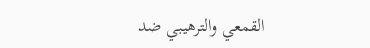القمعي والترهيبي ضد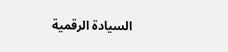السيادة الرقمية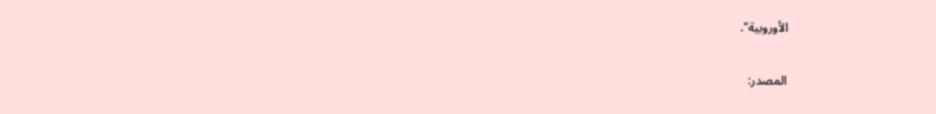الأوروبية".

المصدر: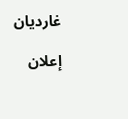غارديان

إعلان